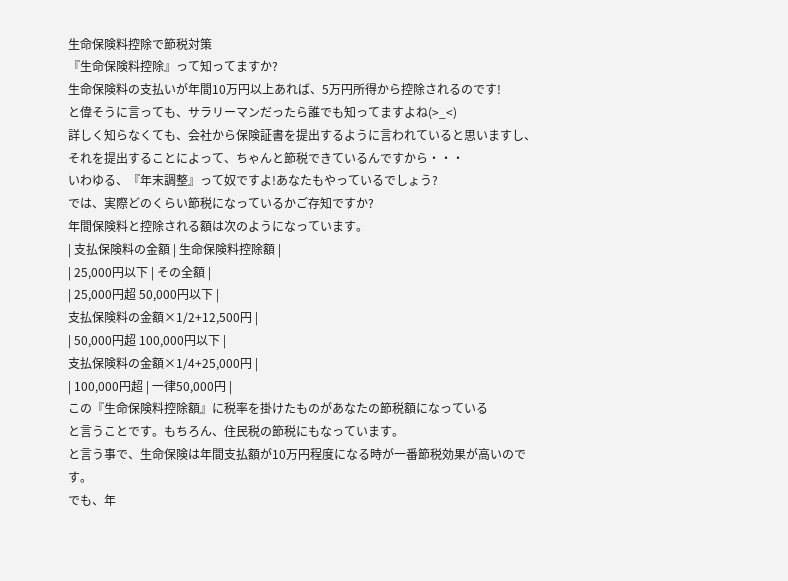生命保険料控除で節税対策
『生命保険料控除』って知ってますか?
生命保険料の支払いが年間10万円以上あれば、5万円所得から控除されるのです!
と偉そうに言っても、サラリーマンだったら誰でも知ってますよね(>_<)
詳しく知らなくても、会社から保険証書を提出するように言われていると思いますし、
それを提出することによって、ちゃんと節税できているんですから・・・
いわゆる、『年末調整』って奴ですよ!あなたもやっているでしょう?
では、実際どのくらい節税になっているかご存知ですか?
年間保険料と控除される額は次のようになっています。
| 支払保険料の金額 | 生命保険料控除額 |
| 25,000円以下 | その全額 |
| 25,000円超 50,000円以下 |
支払保険料の金額×1/2+12,500円 |
| 50,000円超 100,000円以下 |
支払保険料の金額×1/4+25,000円 |
| 100,000円超 | 一律50,000円 |
この『生命保険料控除額』に税率を掛けたものがあなたの節税額になっている
と言うことです。もちろん、住民税の節税にもなっています。
と言う事で、生命保険は年間支払額が10万円程度になる時が一番節税効果が高いのです。
でも、年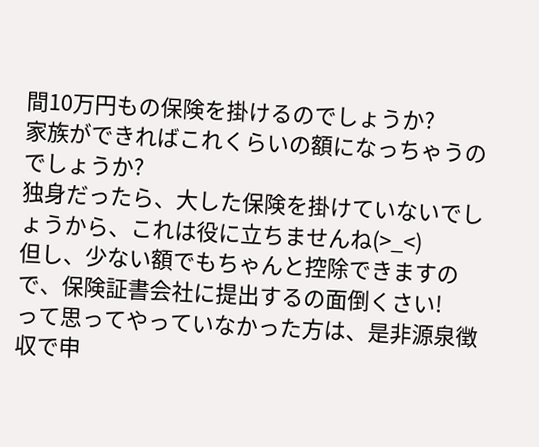間10万円もの保険を掛けるのでしょうか?
家族ができればこれくらいの額になっちゃうのでしょうか?
独身だったら、大した保険を掛けていないでしょうから、これは役に立ちませんね(>_<)
但し、少ない額でもちゃんと控除できますので、保険証書会社に提出するの面倒くさい!
って思ってやっていなかった方は、是非源泉徴収で申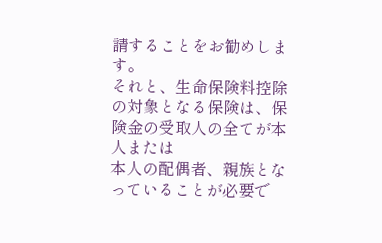請することをお勧めします。
それと、生命保険料控除の対象となる保険は、保険金の受取人の全てが本人または
本人の配偶者、親族となっていることが必要で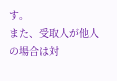す。
また、受取人が他人の場合は対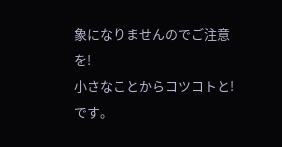象になりませんのでご注意を!
小さなことからコツコトと!です。